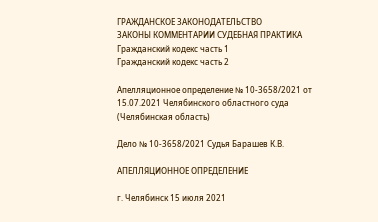ГРАЖДАНСКОЕ ЗАКОНОДАТЕЛЬСТВО
ЗАКОНЫ КОММЕНТАРИИ СУДЕБНАЯ ПРАКТИКА
Гражданский кодекс часть 1
Гражданский кодекс часть 2

Апелляционное определение № 10-3658/2021 от 15.07.2021 Челябинского областного суда (Челябинская область)

Дело № 10-3658/2021 Судья Барашев К.В.

АПЕЛЛЯЦИОННОЕ ОПРЕДЕЛЕНИЕ

г. Челябинск 15 июля 2021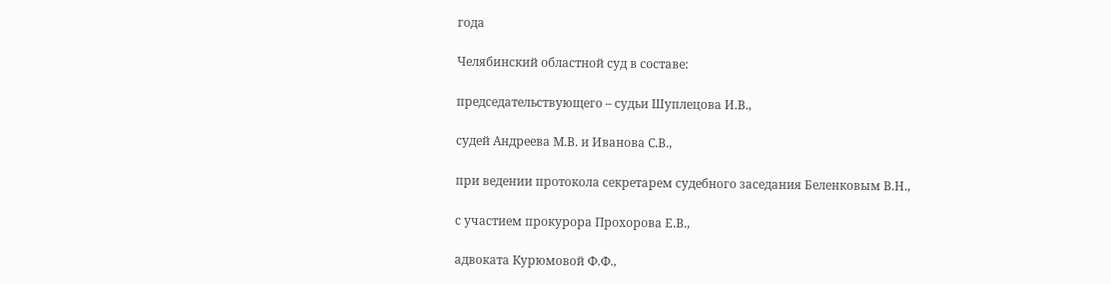года

Челябинский областной суд в составе:

председательствующего – судьи Шуплецова И.В.,

судей Андреева М.В. и Иванова С.В.,

при ведении протокола секретарем судебного заседания Беленковым В.Н.,

с участием прокурора Прохорова Е.В.,

адвоката Курюмовой Ф.Ф.,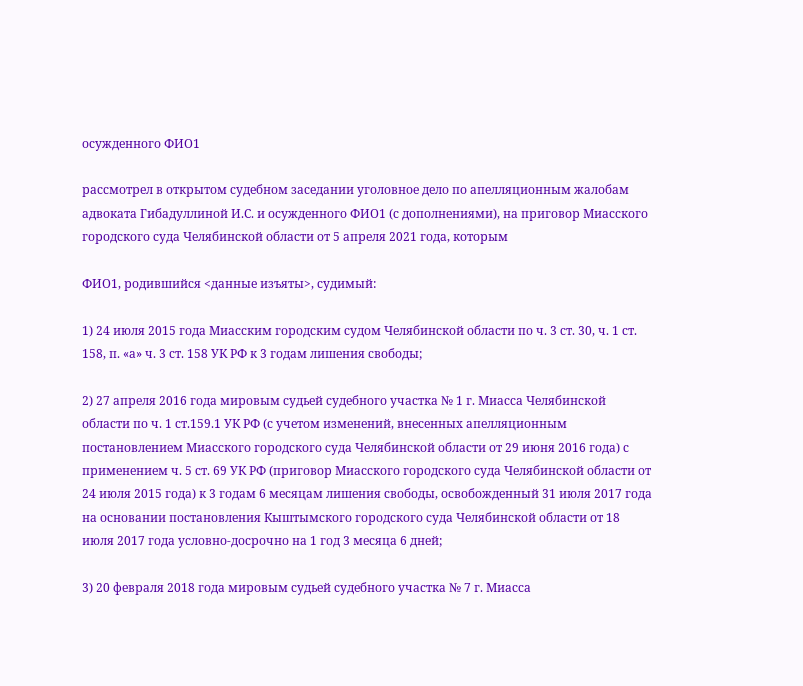осужденного ФИО1

рассмотрел в открытом судебном заседании уголовное дело по апелляционным жалобам адвоката Гибадуллиной И.С. и осужденного ФИО1 (с дополнениями), на приговор Миасского городского суда Челябинской области от 5 апреля 2021 года, которым

ФИО1, родившийся <данные изъяты>, судимый:

1) 24 июля 2015 года Миасским городским судом Челябинской области по ч. 3 ст. 30, ч. 1 ст. 158, п. «а» ч. 3 ст. 158 УК РФ к 3 годам лишения свободы;

2) 27 апреля 2016 года мировым судьей судебного участка № 1 г. Миасса Челябинской области по ч. 1 ст.159.1 УК РФ (с учетом изменений, внесенных апелляционным постановлением Миасского городского суда Челябинской области от 29 июня 2016 года) с применением ч. 5 ст. 69 УК РФ (приговор Миасского городского суда Челябинской области от 24 июля 2015 года) к 3 годам 6 месяцам лишения свободы, освобожденный 31 июля 2017 года на основании постановления Кыштымского городского суда Челябинской области от 18 июля 2017 года условно-досрочно на 1 год 3 месяца 6 дней;

3) 20 февраля 2018 года мировым судьей судебного участка № 7 г. Миасса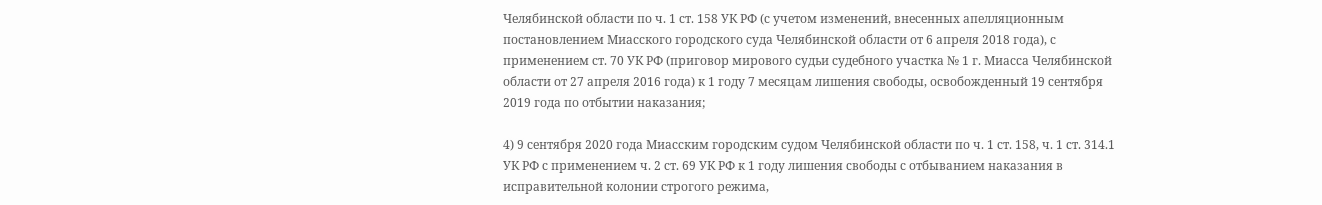Челябинской области по ч. 1 ст. 158 УК РФ (с учетом изменений, внесенных апелляционным постановлением Миасского городского суда Челябинской области от 6 апреля 2018 года), с применением ст. 70 УК РФ (приговор мирового судьи судебного участка № 1 г. Миасса Челябинской области от 27 апреля 2016 года) к 1 году 7 месяцам лишения свободы, освобожденный 19 сентября 2019 года по отбытии наказания;

4) 9 сентября 2020 года Миасским городским судом Челябинской области по ч. 1 ст. 158, ч. 1 ст. 314.1 УК РФ с применением ч. 2 ст. 69 УК РФ к 1 году лишения свободы с отбыванием наказания в исправительной колонии строгого режима,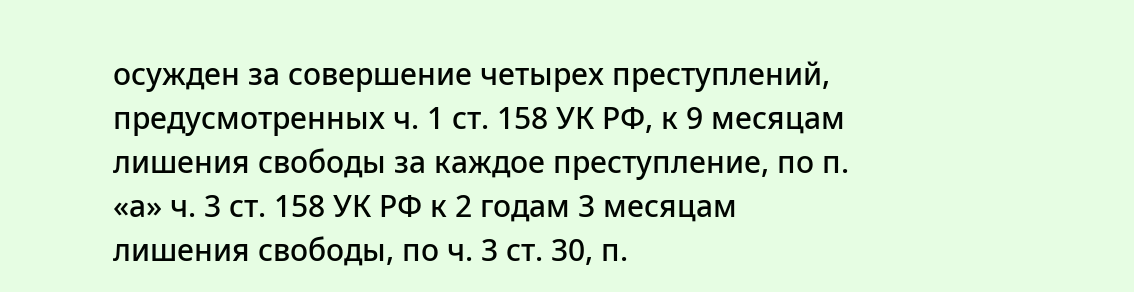осужден за совершение четырех преступлений, предусмотренных ч. 1 ст. 158 УК РФ, к 9 месяцам лишения свободы за каждое преступление, по п. «а» ч. 3 ст. 158 УК РФ к 2 годам 3 месяцам лишения свободы, по ч. 3 ст. 30, п.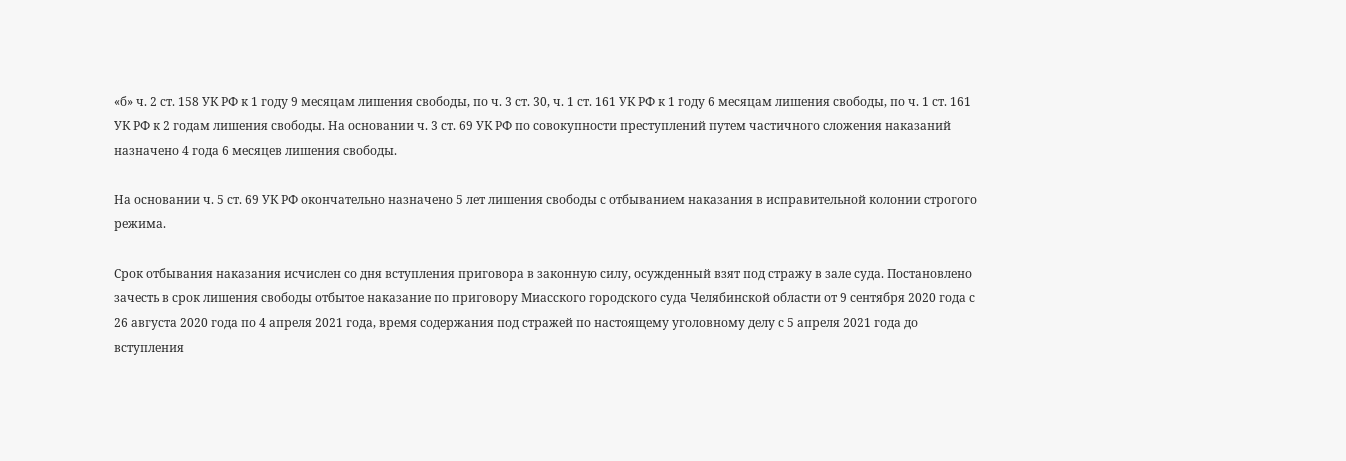«б» ч. 2 ст. 158 УК РФ к 1 году 9 месяцам лишения свободы, по ч. 3 ст. 30, ч. 1 ст. 161 УК РФ к 1 году 6 месяцам лишения свободы, по ч. 1 ст. 161 УК РФ к 2 годам лишения свободы. На основании ч. 3 ст. 69 УК РФ по совокупности преступлений путем частичного сложения наказаний назначено 4 года 6 месяцев лишения свободы.

На основании ч. 5 ст. 69 УК РФ окончательно назначено 5 лет лишения свободы с отбыванием наказания в исправительной колонии строгого режима.

Срок отбывания наказания исчислен со дня вступления приговора в законную силу, осужденный взят под стражу в зале суда. Постановлено зачесть в срок лишения свободы отбытое наказание по приговору Миасского городского суда Челябинской области от 9 сентября 2020 года с 26 августа 2020 года по 4 апреля 2021 года, время содержания под стражей по настоящему уголовному делу с 5 апреля 2021 года до вступления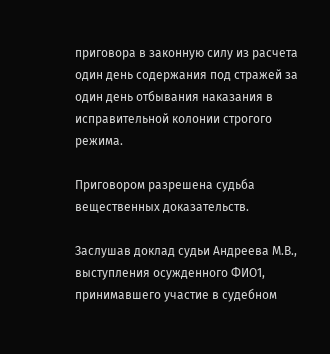приговора в законную силу из расчета один день содержания под стражей за один день отбывания наказания в исправительной колонии строгого режима.

Приговором разрешена судьба вещественных доказательств.

Заслушав доклад судьи Андреева М.В., выступления осужденного ФИО1, принимавшего участие в судебном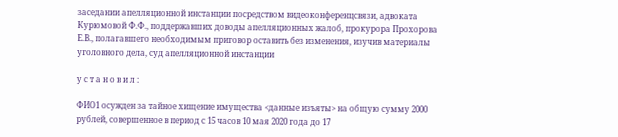заседании апелляционной инстанции посредством видеоконференцсвязи, адвоката Курюмовой Ф.Ф., поддержавших доводы апелляционных жалоб, прокурора Прохорова Е.В., полагавшего необходимым приговор оставить без изменения, изучив материалы уголовного дела, суд апелляционной инстанции

у с т а н о в и л :

ФИО1 осужден за тайное хищение имущества <данные изъяты> на общую сумму 2000 рублей, совершенное в период с 15 часов 10 мая 2020 года до 17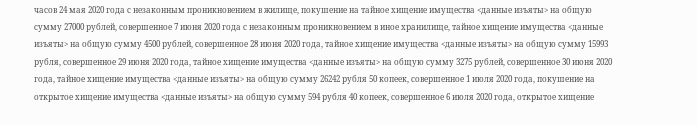часов 24 мая 2020 года с незаконным проникновением в жилище, покушение на тайное хищение имущества <данные изъяты> на общую сумму 27000 рублей, совершенное 7 июня 2020 года с незаконным проникновением в иное хранилище, тайное хищение имущества <данные изъяты> на общую сумму 4500 рублей, совершенное 28 июня 2020 года, тайное хищение имущества <данные изъяты> на общую сумму 15993 рубля, совершенное 29 июня 2020 года, тайное хищение имущества <данные изъяты> на общую сумму 3275 рублей, совершенное 30 июня 2020 года, тайное хищение имущества <данные изъяты> на общую сумму 26242 рубля 50 копеек, совершенное 1 июля 2020 года, покушение на открытое хищение имущества <данные изъяты> на общую сумму 594 рубля 40 копеек, совершенное 6 июля 2020 года, открытое хищение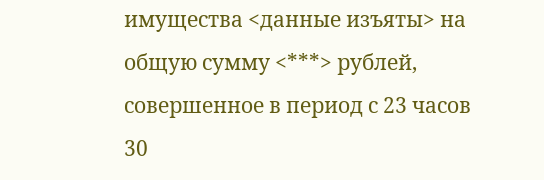имущества <данные изъяты> на общую сумму <***> рублей, совершенное в период с 23 часов 30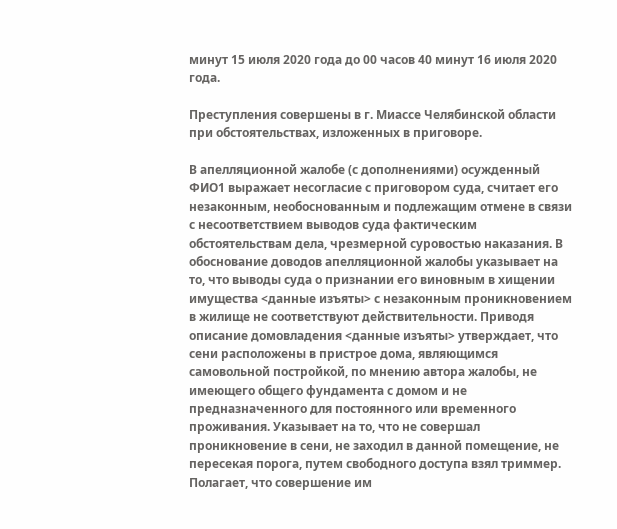минут 15 июля 2020 года до 00 часов 40 минут 16 июля 2020 года.

Преступления совершены в г. Миассе Челябинской области при обстоятельствах, изложенных в приговоре.

В апелляционной жалобе (с дополнениями) осужденный ФИО1 выражает несогласие с приговором суда, считает его незаконным, необоснованным и подлежащим отмене в связи с несоответствием выводов суда фактическим обстоятельствам дела, чрезмерной суровостью наказания. В обоснование доводов апелляционной жалобы указывает на то, что выводы суда о признании его виновным в хищении имущества <данные изъяты> с незаконным проникновением в жилище не соответствуют действительности. Приводя описание домовладения <данные изъяты> утверждает, что сени расположены в пристрое дома, являющимся самовольной постройкой, по мнению автора жалобы, не имеющего общего фундамента с домом и не предназначенного для постоянного или временного проживания. Указывает на то, что не совершал проникновение в сени, не заходил в данной помещение, не пересекая порога, путем свободного доступа взял триммер. Полагает, что совершение им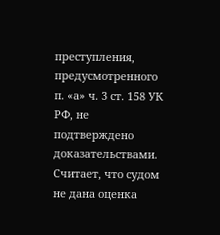преступления, предусмотренного п. «а» ч. 3 ст. 158 УК РФ, не подтверждено доказательствами. Считает, что судом не дана оценка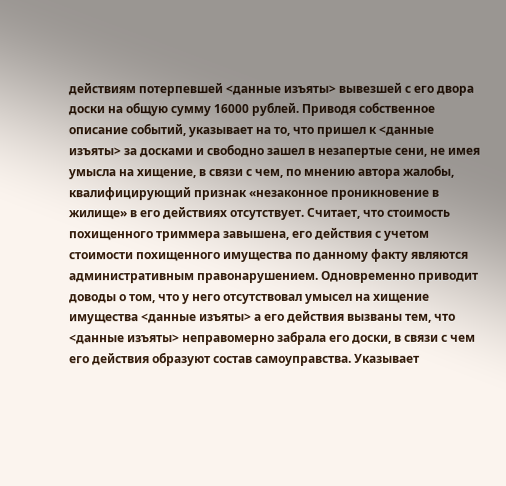действиям потерпевшей <данные изъяты> вывезшей с его двора доски на общую сумму 16000 рублей. Приводя собственное описание событий, указывает на то, что пришел к <данные изъяты> за досками и свободно зашел в незапертые сени, не имея умысла на хищение, в связи с чем, по мнению автора жалобы, квалифицирующий признак «незаконное проникновение в жилище» в его действиях отсутствует. Считает, что стоимость похищенного триммера завышена, его действия с учетом стоимости похищенного имущества по данному факту являются административным правонарушением. Одновременно приводит доводы о том, что у него отсутствовал умысел на хищение имущества <данные изъяты> а его действия вызваны тем, что <данные изъяты> неправомерно забрала его доски, в связи с чем его действия образуют состав самоуправства. Указывает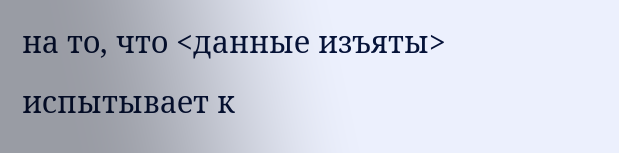на то, что <данные изъяты> испытывает к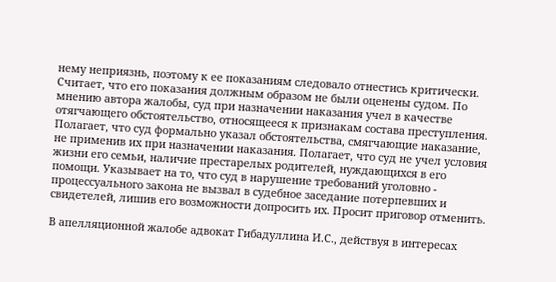нему неприязнь, поэтому к ее показаниям следовало отнестись критически. Считает, что его показания должным образом не были оценены судом. По мнению автора жалобы, суд при назначении наказания учел в качестве отягчающего обстоятельство, относящееся к признакам состава преступления. Полагает, что суд формально указал обстоятельства, смягчающие наказание, не применив их при назначении наказания. Полагает, что суд не учел условия жизни его семьи, наличие престарелых родителей, нуждающихся в его помощи. Указывает на то, что суд в нарушение требований уголовно - процессуального закона не вызвал в судебное заседание потерпевших и свидетелей, лишив его возможности допросить их. Просит приговор отменить.

В апелляционной жалобе адвокат Гибадуллина И.С., действуя в интересах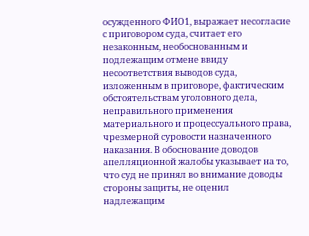осужденного ФИО1, выражает несогласие с приговором суда, считает его незаконным, необоснованным и подлежащим отмене ввиду несоответствия выводов суда, изложенным в приговоре, фактическим обстоятельствам уголовного дела, неправильного применения материального и процессуального права, чрезмерной суровости назначенного наказания. В обоснование доводов апелляционной жалобы указывает на то, что суд не принял во внимание доводы стороны защиты, не оценил надлежащим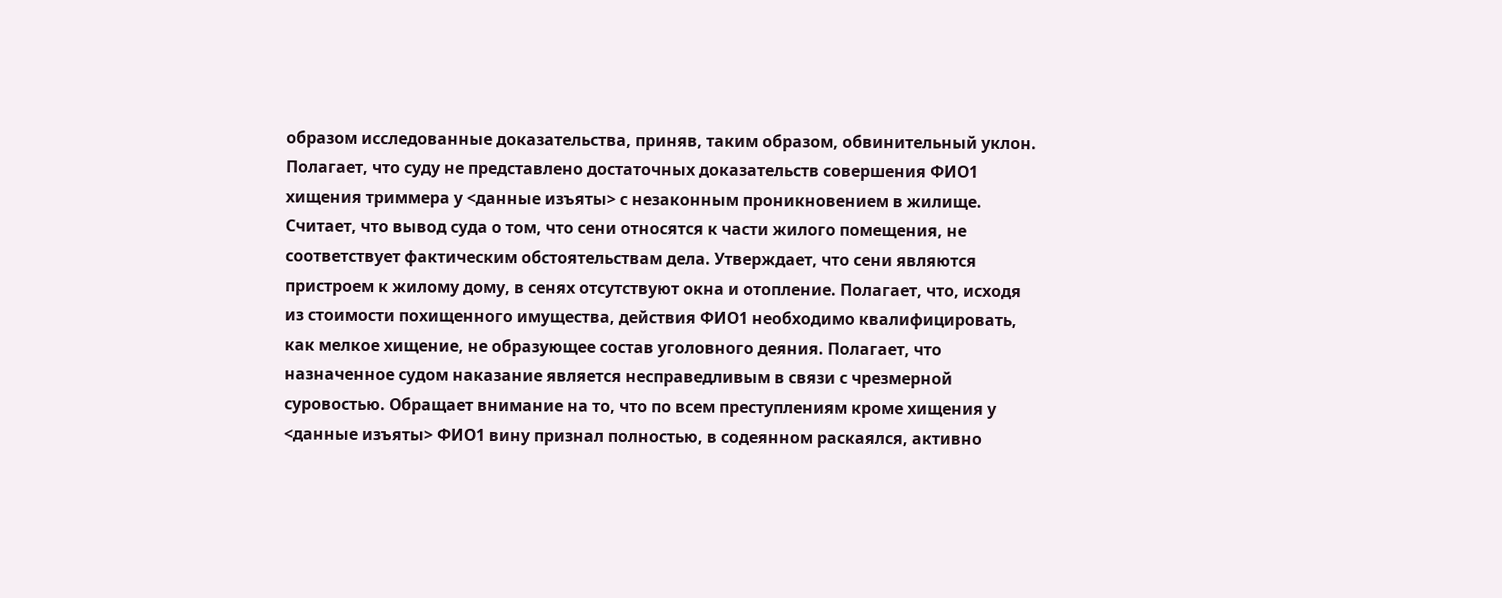образом исследованные доказательства, приняв, таким образом, обвинительный уклон. Полагает, что суду не представлено достаточных доказательств совершения ФИО1 хищения триммера у <данные изъяты> с незаконным проникновением в жилище. Считает, что вывод суда о том, что сени относятся к части жилого помещения, не соответствует фактическим обстоятельствам дела. Утверждает, что сени являются пристроем к жилому дому, в сенях отсутствуют окна и отопление. Полагает, что, исходя из стоимости похищенного имущества, действия ФИО1 необходимо квалифицировать, как мелкое хищение, не образующее состав уголовного деяния. Полагает, что назначенное судом наказание является несправедливым в связи с чрезмерной суровостью. Обращает внимание на то, что по всем преступлениям кроме хищения у <данные изъяты> ФИО1 вину признал полностью, в содеянном раскаялся, активно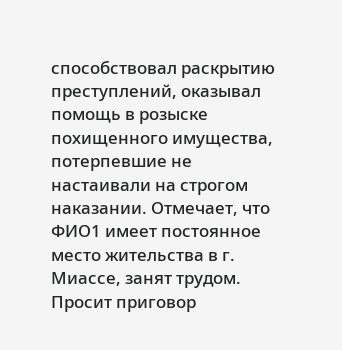способствовал раскрытию преступлений, оказывал помощь в розыске похищенного имущества, потерпевшие не настаивали на строгом наказании. Отмечает, что ФИО1 имеет постоянное место жительства в г. Миассе, занят трудом. Просит приговор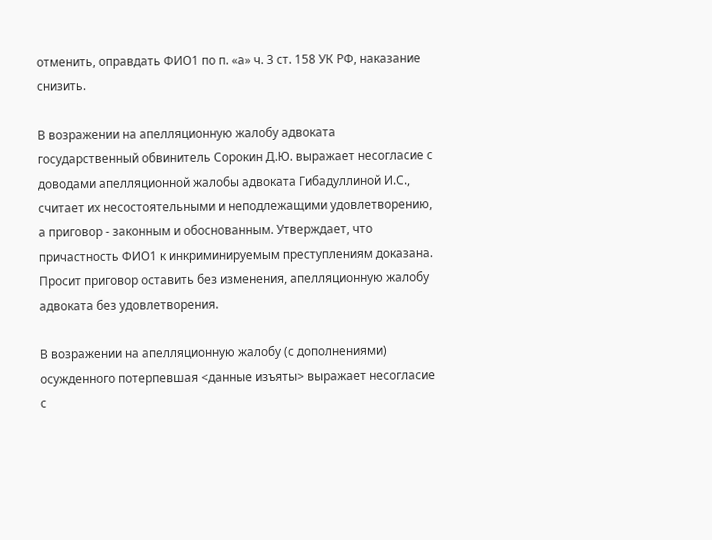отменить, оправдать ФИО1 по п. «а» ч. 3 ст. 158 УК РФ, наказание снизить.

В возражении на апелляционную жалобу адвоката государственный обвинитель Сорокин Д.Ю. выражает несогласие с доводами апелляционной жалобы адвоката Гибадуллиной И.С., считает их несостоятельными и неподлежащими удовлетворению, а приговор - законным и обоснованным. Утверждает, что причастность ФИО1 к инкриминируемым преступлениям доказана. Просит приговор оставить без изменения, апелляционную жалобу адвоката без удовлетворения.

В возражении на апелляционную жалобу (с дополнениями) осужденного потерпевшая <данные изъяты> выражает несогласие с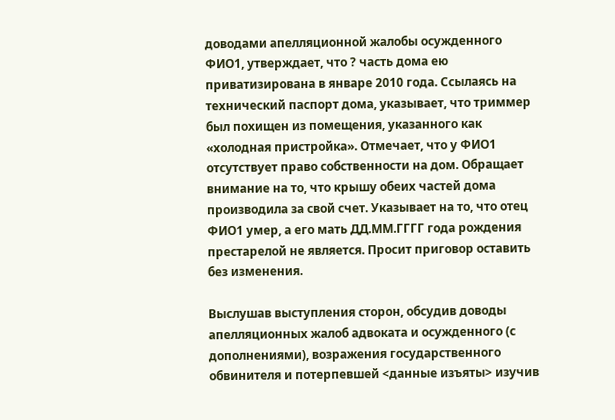доводами апелляционной жалобы осужденного ФИО1, утверждает, что ? часть дома ею приватизирована в январе 2010 года. Ссылаясь на технический паспорт дома, указывает, что триммер был похищен из помещения, указанного как «холодная пристройка». Отмечает, что у ФИО1 отсутствует право собственности на дом. Обращает внимание на то, что крышу обеих частей дома производила за свой счет. Указывает на то, что отец ФИО1 умер, а его мать ДД.ММ.ГГГГ года рождения престарелой не является. Просит приговор оставить без изменения.

Выслушав выступления сторон, обсудив доводы апелляционных жалоб адвоката и осужденного (с дополнениями), возражения государственного обвинителя и потерпевшей <данные изъяты> изучив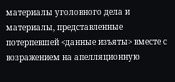материалы уголовного дела и материалы, представленные потерпевшей <данные изъяты> вместе с возражением на апелляционную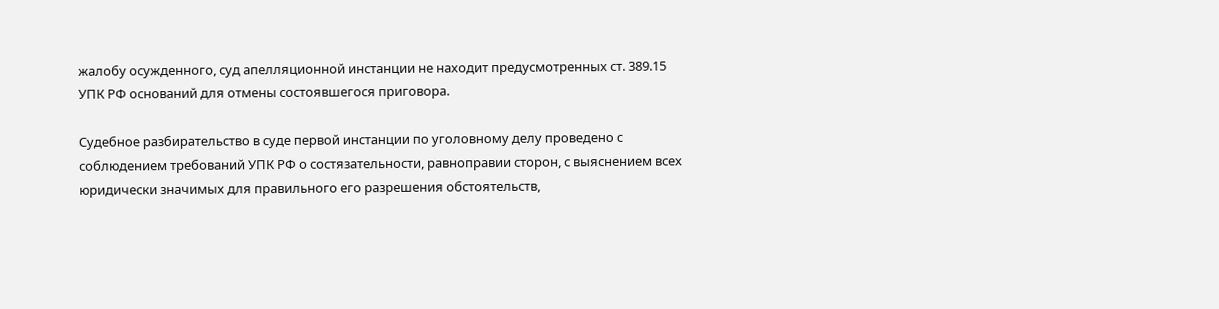жалобу осужденного, суд апелляционной инстанции не находит предусмотренных ст. 389.15 УПК РФ оснований для отмены состоявшегося приговора.

Судебное разбирательство в суде первой инстанции по уголовному делу проведено с соблюдением требований УПК РФ о состязательности, равноправии сторон, с выяснением всех юридически значимых для правильного его разрешения обстоятельств,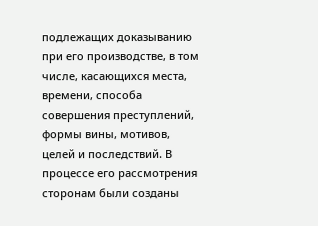подлежащих доказыванию при его производстве, в том числе, касающихся места, времени, способа совершения преступлений, формы вины, мотивов, целей и последствий. В процессе его рассмотрения сторонам были созданы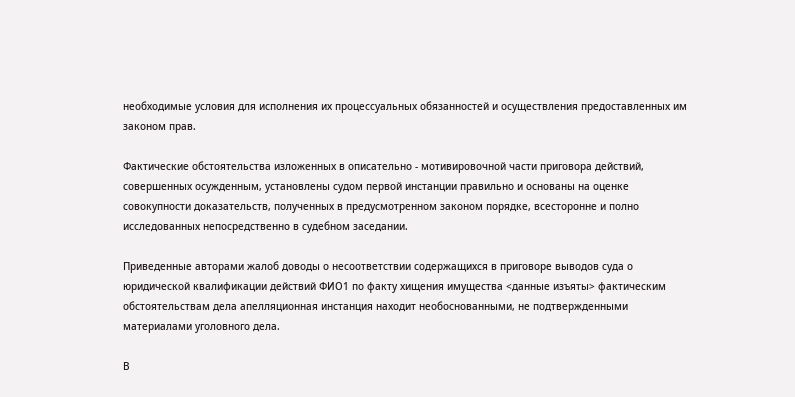необходимые условия для исполнения их процессуальных обязанностей и осуществления предоставленных им законом прав.

Фактические обстоятельства изложенных в описательно - мотивировочной части приговора действий, совершенных осужденным, установлены судом первой инстанции правильно и основаны на оценке совокупности доказательств, полученных в предусмотренном законом порядке, всесторонне и полно исследованных непосредственно в судебном заседании.

Приведенные авторами жалоб доводы о несоответствии содержащихся в приговоре выводов суда о юридической квалификации действий ФИО1 по факту хищения имущества <данные изъяты> фактическим обстоятельствам дела апелляционная инстанция находит необоснованными, не подтвержденными материалами уголовного дела.

В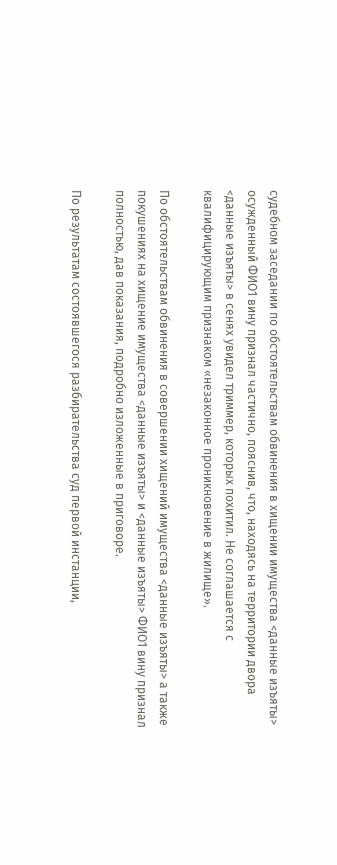судебном заседании по обстоятельствам обвинения в хищении имущества <данные изъяты> осужденный ФИО1 вину признал частично, пояснив, что, находясь на территории двора <данные изъяты> в сенях увидел триммер, которых похитил. Не соглашается с квалифицирующим признаком «незаконное проникновение в жилище».

По обстоятельствам обвинения в совершении хищений имущества <данные изъяты> а также покушениях на хищение имущества <данные изъяты> и <данные изъяты> ФИО1 вину признал полностью, дав показания, подробно изложенные в приговоре.

По результатам состоявшегося разбирательства суд первой инстанции,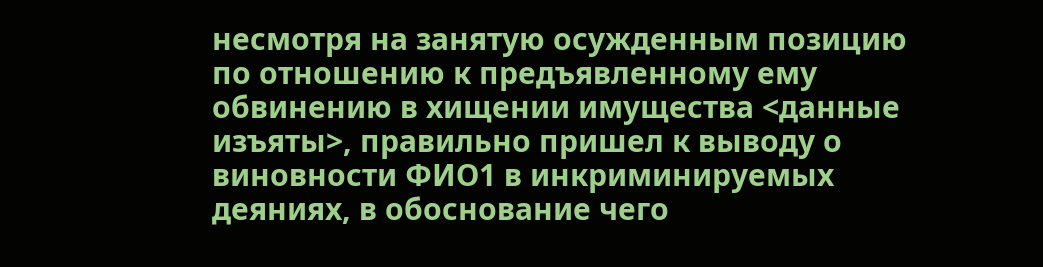несмотря на занятую осужденным позицию по отношению к предъявленному ему обвинению в хищении имущества <данные изъяты>, правильно пришел к выводу о виновности ФИО1 в инкриминируемых деяниях, в обоснование чего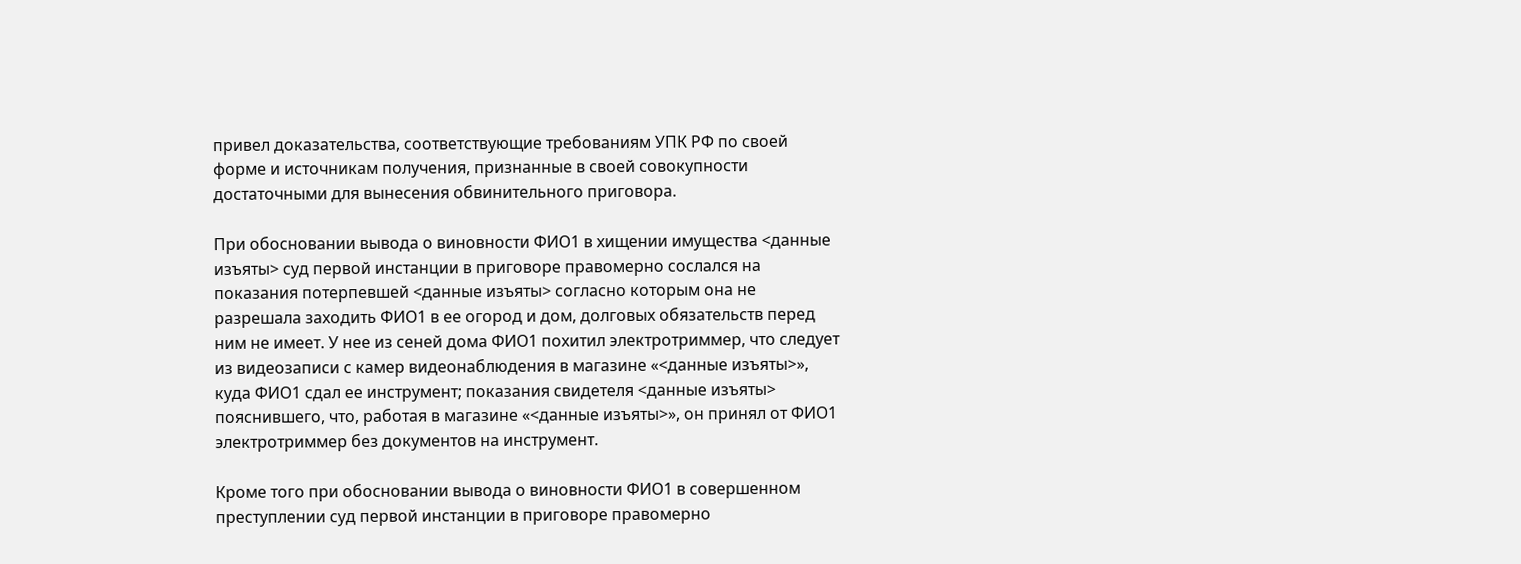привел доказательства, соответствующие требованиям УПК РФ по своей форме и источникам получения, признанные в своей совокупности достаточными для вынесения обвинительного приговора.

При обосновании вывода о виновности ФИО1 в хищении имущества <данные изъяты> суд первой инстанции в приговоре правомерно сослался на показания потерпевшей <данные изъяты> согласно которым она не разрешала заходить ФИО1 в ее огород и дом, долговых обязательств перед ним не имеет. У нее из сеней дома ФИО1 похитил электротриммер, что следует из видеозаписи с камер видеонаблюдения в магазине «<данные изъяты>», куда ФИО1 сдал ее инструмент; показания свидетеля <данные изъяты> пояснившего, что, работая в магазине «<данные изъяты>», он принял от ФИО1 электротриммер без документов на инструмент.

Кроме того при обосновании вывода о виновности ФИО1 в совершенном преступлении суд первой инстанции в приговоре правомерно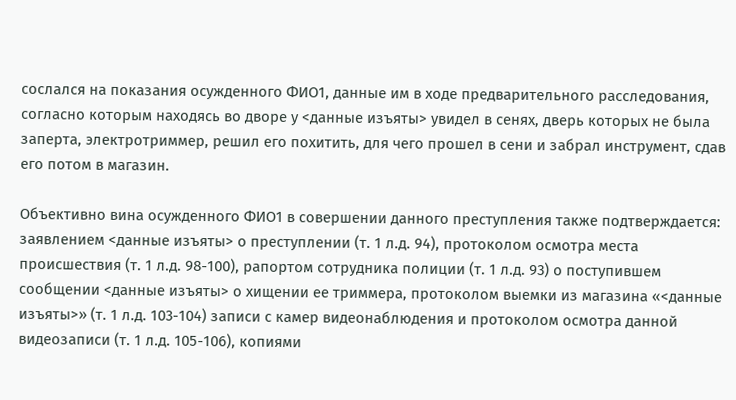сослался на показания осужденного ФИО1, данные им в ходе предварительного расследования, согласно которым находясь во дворе у <данные изъяты> увидел в сенях, дверь которых не была заперта, электротриммер, решил его похитить, для чего прошел в сени и забрал инструмент, сдав его потом в магазин.

Объективно вина осужденного ФИО1 в совершении данного преступления также подтверждается: заявлением <данные изъяты> о преступлении (т. 1 л.д. 94), протоколом осмотра места происшествия (т. 1 л.д. 98-100), рапортом сотрудника полиции (т. 1 л.д. 93) о поступившем сообщении <данные изъяты> о хищении ее триммера, протоколом выемки из магазина «<данные изъяты>» (т. 1 л.д. 103-104) записи с камер видеонаблюдения и протоколом осмотра данной видеозаписи (т. 1 л.д. 105-106), копиями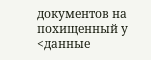документов на похищенный у <данные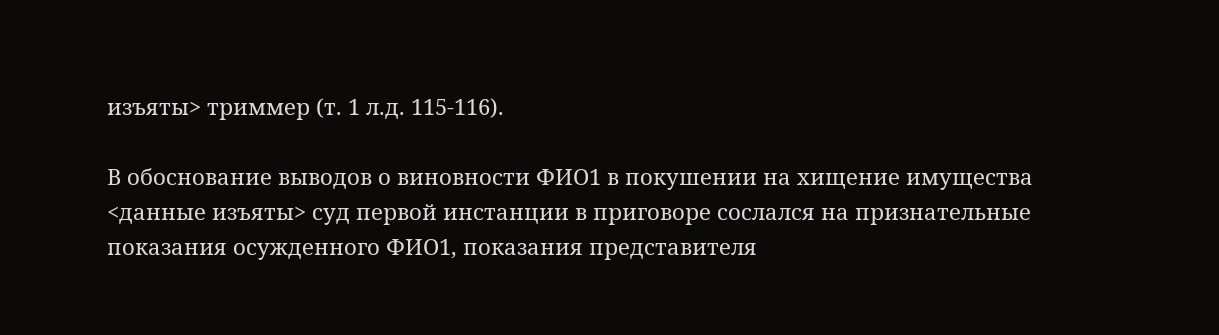изъяты> триммер (т. 1 л.д. 115-116).

В обоснование выводов о виновности ФИО1 в покушении на хищение имущества <данные изъяты> суд первой инстанции в приговоре сослался на признательные показания осужденного ФИО1, показания представителя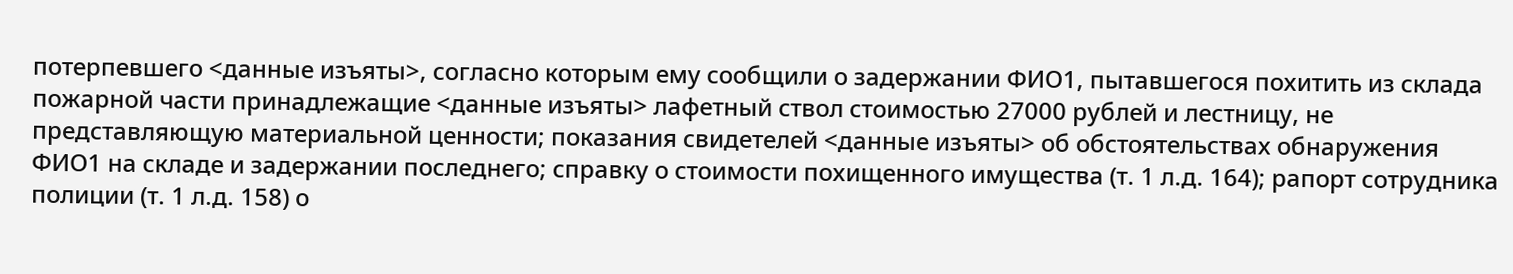потерпевшего <данные изъяты>, согласно которым ему сообщили о задержании ФИО1, пытавшегося похитить из склада пожарной части принадлежащие <данные изъяты> лафетный ствол стоимостью 27000 рублей и лестницу, не представляющую материальной ценности; показания свидетелей <данные изъяты> об обстоятельствах обнаружения ФИО1 на складе и задержании последнего; справку о стоимости похищенного имущества (т. 1 л.д. 164); рапорт сотрудника полиции (т. 1 л.д. 158) о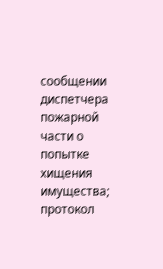сообщении диспетчера пожарной части о попытке хищения имущества; протокол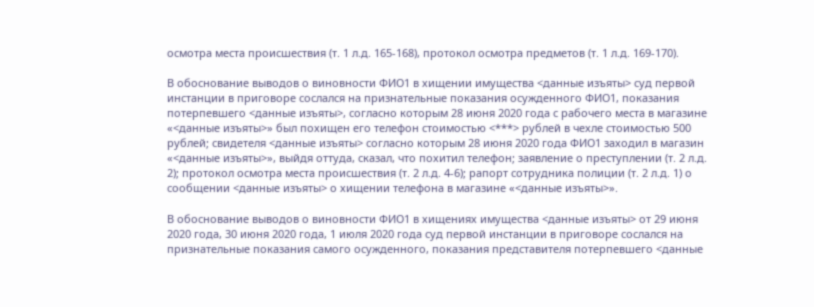осмотра места происшествия (т. 1 л.д. 165-168), протокол осмотра предметов (т. 1 л.д. 169-170).

В обоснование выводов о виновности ФИО1 в хищении имущества <данные изъяты> суд первой инстанции в приговоре сослался на признательные показания осужденного ФИО1, показания потерпевшего <данные изъяты>, согласно которым 28 июня 2020 года с рабочего места в магазине «<данные изъяты>» был похищен его телефон стоимостью <***> рублей в чехле стоимостью 500 рублей; свидетеля <данные изъяты> согласно которым 28 июня 2020 года ФИО1 заходил в магазин «<данные изъяты>», выйдя оттуда, сказал, что похитил телефон; заявление о преступлении (т. 2 л.д. 2); протокол осмотра места происшествия (т. 2 л.д. 4-6); рапорт сотрудника полиции (т. 2 л.д. 1) о сообщении <данные изъяты> о хищении телефона в магазине «<данные изъяты>».

В обоснование выводов о виновности ФИО1 в хищениях имущества <данные изъяты> от 29 июня 2020 года, 30 июня 2020 года, 1 июля 2020 года суд первой инстанции в приговоре сослался на признательные показания самого осужденного, показания представителя потерпевшего <данные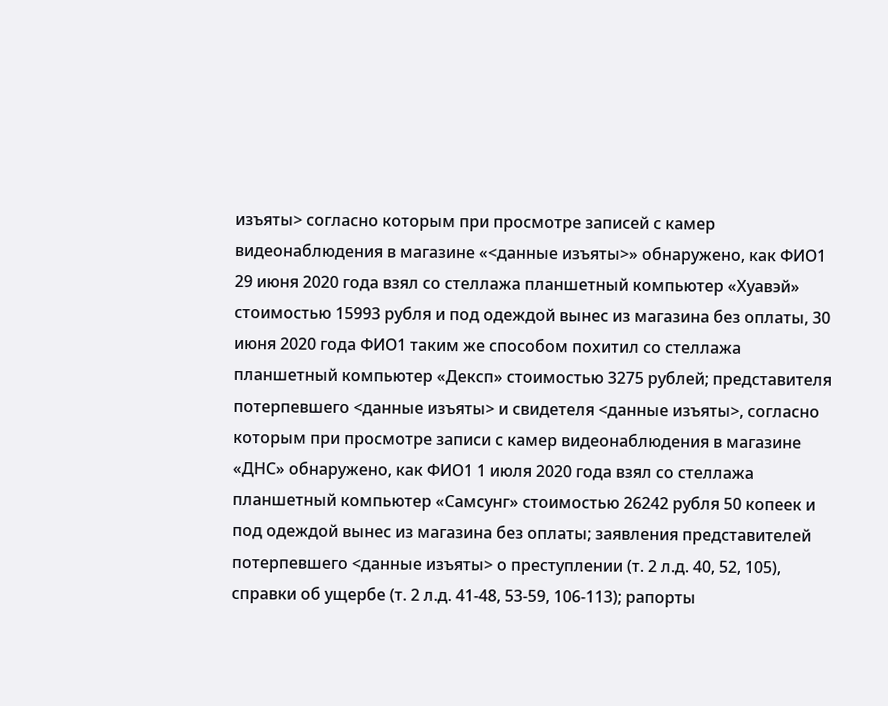изъяты> согласно которым при просмотре записей с камер видеонаблюдения в магазине «<данные изъяты>» обнаружено, как ФИО1 29 июня 2020 года взял со стеллажа планшетный компьютер «Хуавэй» стоимостью 15993 рубля и под одеждой вынес из магазина без оплаты, 30 июня 2020 года ФИО1 таким же способом похитил со стеллажа планшетный компьютер «Дексп» стоимостью 3275 рублей; представителя потерпевшего <данные изъяты> и свидетеля <данные изъяты>, согласно которым при просмотре записи с камер видеонаблюдения в магазине «ДНС» обнаружено, как ФИО1 1 июля 2020 года взял со стеллажа планшетный компьютер «Самсунг» стоимостью 26242 рубля 50 копеек и под одеждой вынес из магазина без оплаты; заявления представителей потерпевшего <данные изъяты> о преступлении (т. 2 л.д. 40, 52, 105), справки об ущербе (т. 2 л.д. 41-48, 53-59, 106-113); рапорты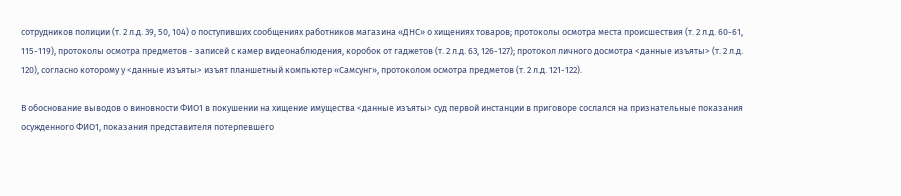сотрудников полиции (т. 2 л.д. 39, 50, 104) о поступивших сообщениях работников магазина «ДНС» о хищениях товаров; протоколы осмотра места происшествия (т. 2 л.д. 60-61, 115-119), протоколы осмотра предметов - записей с камер видеонаблюдения, коробок от гаджетов (т. 2 л.д. 63, 126-127); протокол личного досмотра <данные изъяты> (т. 2 л.д. 120), согласно которому у <данные изъяты> изъят планшетный компьютер «Самсунг», протоколом осмотра предметов (т. 2 л.д. 121-122).

В обоснование выводов о виновности ФИО1 в покушении на хищение имущества <данные изъяты> суд первой инстанции в приговоре сослался на признательные показания осужденного ФИО1, показания представителя потерпевшего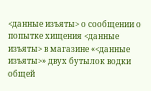<данные изъяты> о сообщении о попытке хищения <данные изъяты> в магазине «<данные изъяты>» двух бутылок водки общей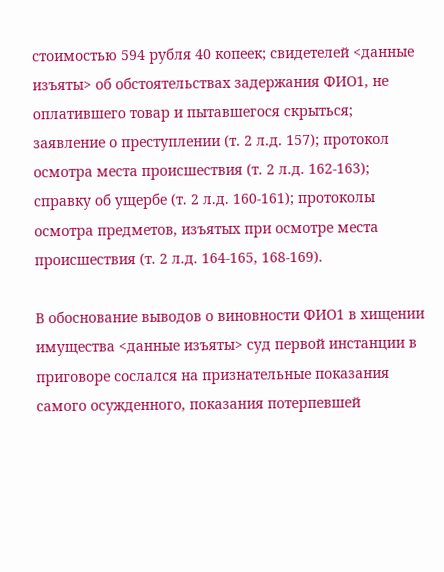стоимостью 594 рубля 40 копеек; свидетелей <данные изъяты> об обстоятельствах задержания ФИО1, не оплатившего товар и пытавшегося скрыться; заявление о преступлении (т. 2 л.д. 157); протокол осмотра места происшествия (т. 2 л.д. 162-163); справку об ущербе (т. 2 л.д. 160-161); протоколы осмотра предметов, изъятых при осмотре места происшествия (т. 2 л.д. 164-165, 168-169).

В обоснование выводов о виновности ФИО1 в хищении имущества <данные изъяты> суд первой инстанции в приговоре сослался на признательные показания самого осужденного, показания потерпевшей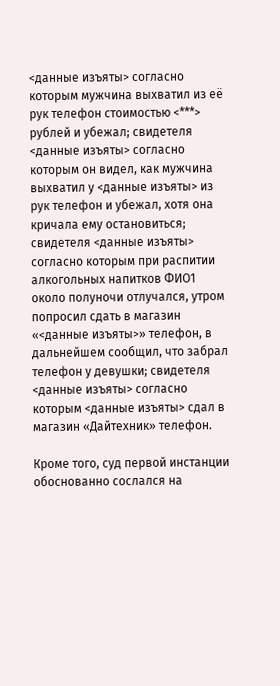<данные изъяты> согласно которым мужчина выхватил из её рук телефон стоимостью <***> рублей и убежал; свидетеля <данные изъяты> согласно которым он видел, как мужчина выхватил у <данные изъяты> из рук телефон и убежал, хотя она кричала ему остановиться; свидетеля <данные изъяты> согласно которым при распитии алкогольных напитков ФИО1 около полуночи отлучался, утром попросил сдать в магазин «<данные изъяты>» телефон, в дальнейшем сообщил, что забрал телефон у девушки; свидетеля <данные изъяты> согласно которым <данные изъяты> сдал в магазин «Дайтехник» телефон.

Кроме того, суд первой инстанции обоснованно сослался на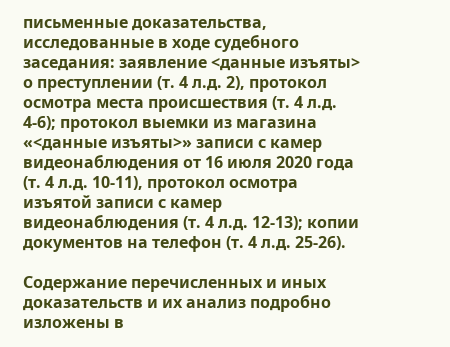письменные доказательства, исследованные в ходе судебного заседания: заявление <данные изъяты> о преступлении (т. 4 л.д. 2), протокол осмотра места происшествия (т. 4 л.д. 4-6); протокол выемки из магазина «<данные изъяты>» записи с камер видеонаблюдения от 16 июля 2020 года (т. 4 л.д. 10-11), протокол осмотра изъятой записи с камер видеонаблюдения (т. 4 л.д. 12-13); копии документов на телефон (т. 4 л.д. 25-26).

Содержание перечисленных и иных доказательств и их анализ подробно изложены в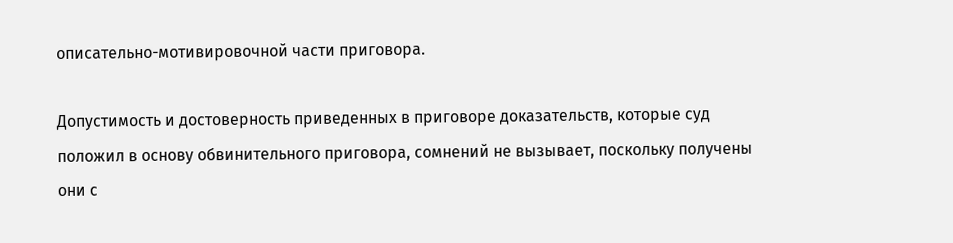описательно-мотивировочной части приговора.

Допустимость и достоверность приведенных в приговоре доказательств, которые суд положил в основу обвинительного приговора, сомнений не вызывает, поскольку получены они с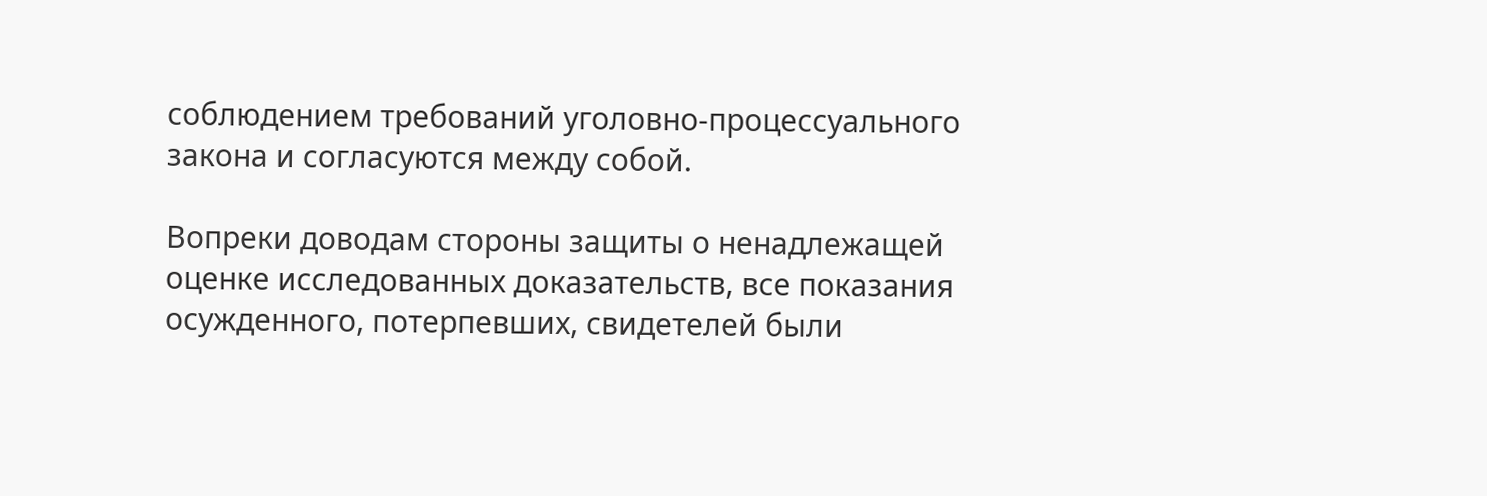соблюдением требований уголовно-процессуального закона и согласуются между собой.

Вопреки доводам стороны защиты о ненадлежащей оценке исследованных доказательств, все показания осужденного, потерпевших, свидетелей были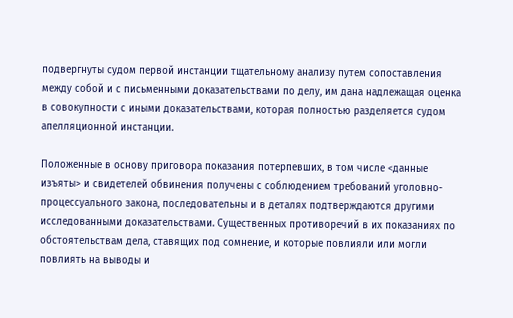подвергнуты судом первой инстанции тщательному анализу путем сопоставления между собой и с письменными доказательствами по делу, им дана надлежащая оценка в совокупности с иными доказательствами, которая полностью разделяется судом апелляционной инстанции.

Положенные в основу приговора показания потерпевших, в том числе <данные изъяты> и свидетелей обвинения получены с соблюдением требований уголовно-процессуального закона, последовательны и в деталях подтверждаются другими исследованными доказательствами. Существенных противоречий в их показаниях по обстоятельствам дела, ставящих под сомнение, и которые повлияли или могли повлиять на выводы и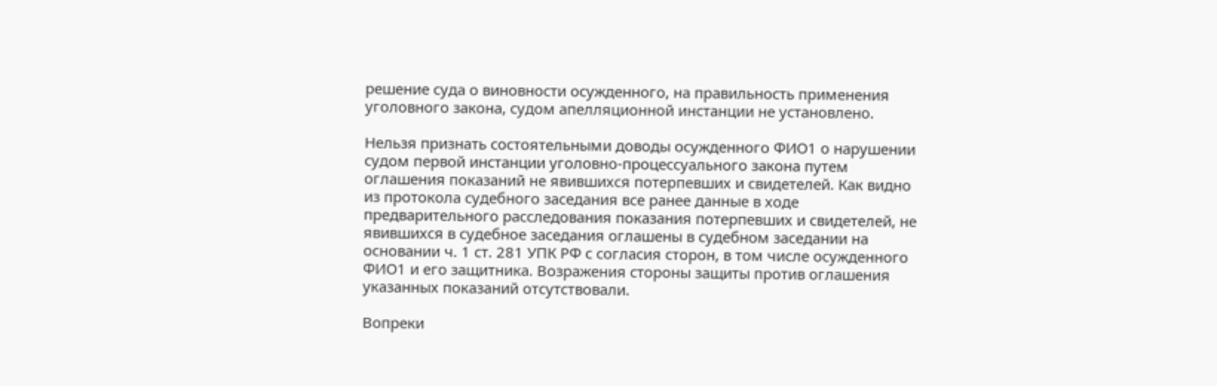решение суда о виновности осужденного, на правильность применения уголовного закона, судом апелляционной инстанции не установлено.

Нельзя признать состоятельными доводы осужденного ФИО1 о нарушении судом первой инстанции уголовно-процессуального закона путем оглашения показаний не явившихся потерпевших и свидетелей. Как видно из протокола судебного заседания все ранее данные в ходе предварительного расследования показания потерпевших и свидетелей, не явившихся в судебное заседания оглашены в судебном заседании на основании ч. 1 ст. 281 УПК РФ с согласия сторон, в том числе осужденного ФИО1 и его защитника. Возражения стороны защиты против оглашения указанных показаний отсутствовали.

Вопреки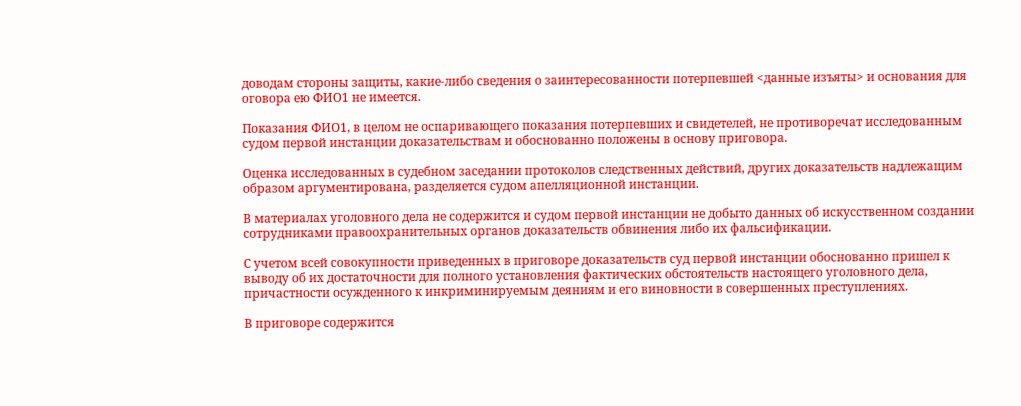доводам стороны защиты, какие-либо сведения о заинтересованности потерпевшей <данные изъяты> и основания для оговора ею ФИО1 не имеется.

Показания ФИО1, в целом не оспаривающего показания потерпевших и свидетелей, не противоречат исследованным судом первой инстанции доказательствам и обоснованно положены в основу приговора.

Оценка исследованных в судебном заседании протоколов следственных действий, других доказательств надлежащим образом аргументирована, разделяется судом апелляционной инстанции.

В материалах уголовного дела не содержится и судом первой инстанции не добыто данных об искусственном создании сотрудниками правоохранительных органов доказательств обвинения либо их фальсификации.

С учетом всей совокупности приведенных в приговоре доказательств суд первой инстанции обоснованно пришел к выводу об их достаточности для полного установления фактических обстоятельств настоящего уголовного дела, причастности осужденного к инкриминируемым деяниям и его виновности в совершенных преступлениях.

В приговоре содержится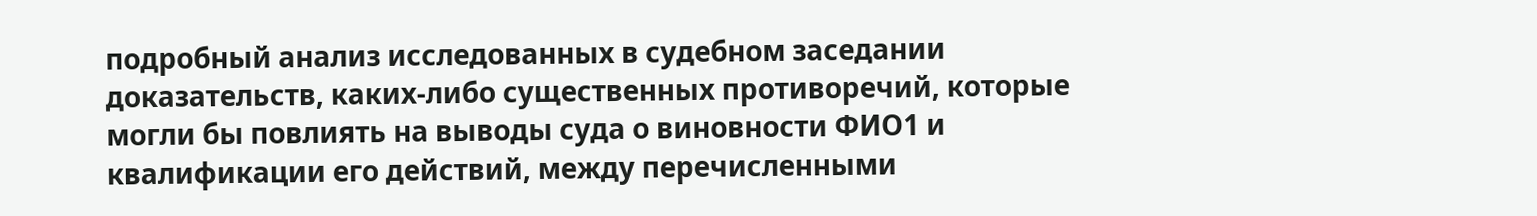подробный анализ исследованных в судебном заседании доказательств, каких-либо существенных противоречий, которые могли бы повлиять на выводы суда о виновности ФИО1 и квалификации его действий, между перечисленными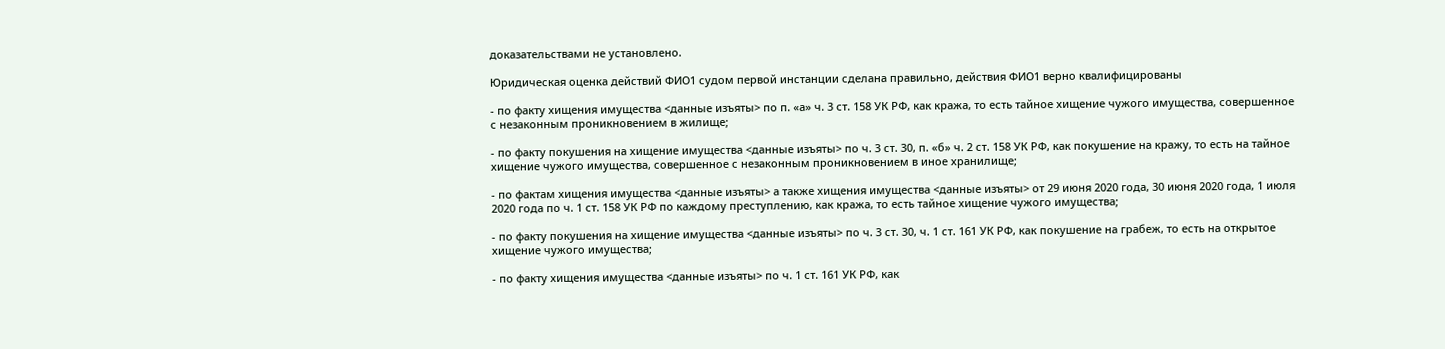доказательствами не установлено.

Юридическая оценка действий ФИО1 судом первой инстанции сделана правильно, действия ФИО1 верно квалифицированы

- по факту хищения имущества <данные изъяты> по п. «а» ч. 3 ст. 158 УК РФ, как кража, то есть тайное хищение чужого имущества, совершенное с незаконным проникновением в жилище;

- по факту покушения на хищение имущества <данные изъяты> по ч. 3 ст. 30, п. «б» ч. 2 ст. 158 УК РФ, как покушение на кражу, то есть на тайное хищение чужого имущества, совершенное с незаконным проникновением в иное хранилище;

- по фактам хищения имущества <данные изъяты> а также хищения имущества <данные изъяты> от 29 июня 2020 года, 30 июня 2020 года, 1 июля 2020 года по ч. 1 ст. 158 УК РФ по каждому преступлению, как кража, то есть тайное хищение чужого имущества;

- по факту покушения на хищение имущества <данные изъяты> по ч. 3 ст. 30, ч. 1 ст. 161 УК РФ, как покушение на грабеж, то есть на открытое хищение чужого имущества;

- по факту хищения имущества <данные изъяты> по ч. 1 ст. 161 УК РФ, как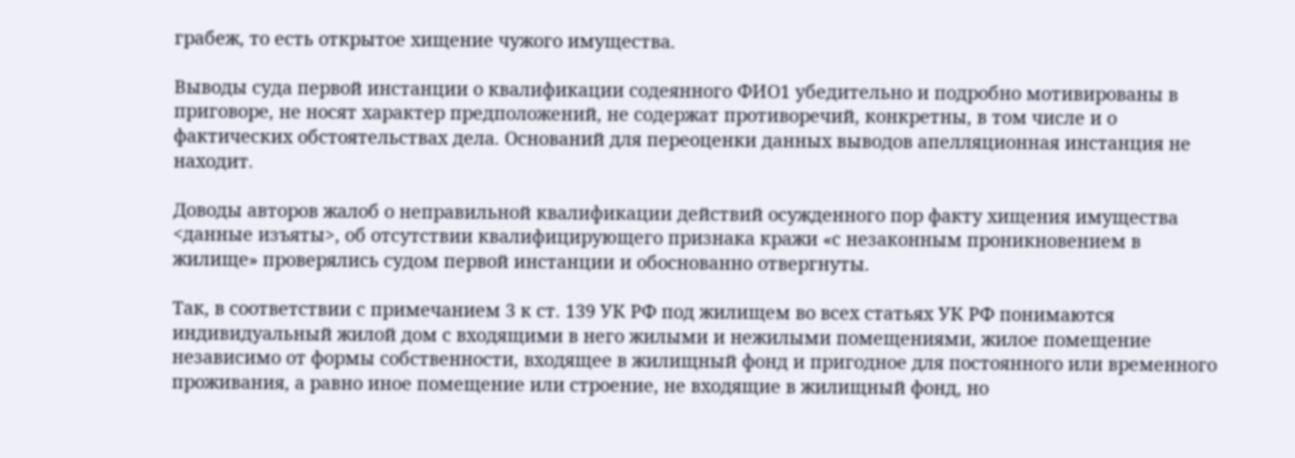грабеж, то есть открытое хищение чужого имущества.

Выводы суда первой инстанции о квалификации содеянного ФИО1 убедительно и подробно мотивированы в приговоре, не носят характер предположений, не содержат противоречий, конкретны, в том числе и о фактических обстоятельствах дела. Оснований для переоценки данных выводов апелляционная инстанция не находит.

Доводы авторов жалоб о неправильной квалификации действий осужденного пор факту хищения имущества <данные изъяты>, об отсутствии квалифицирующего признака кражи «с незаконным проникновением в жилище» проверялись судом первой инстанции и обоснованно отвергнуты.

Так, в соответствии с примечанием 3 к ст. 139 УК РФ под жилищем во всех статьях УК РФ понимаются индивидуальный жилой дом с входящими в него жилыми и нежилыми помещениями, жилое помещение независимо от формы собственности, входящее в жилищный фонд и пригодное для постоянного или временного проживания, а равно иное помещение или строение, не входящие в жилищный фонд, но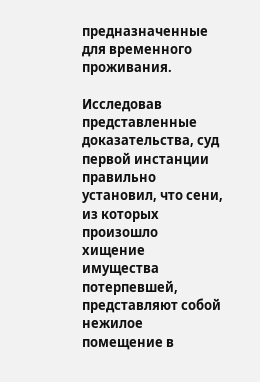предназначенные для временного проживания.

Исследовав представленные доказательства, суд первой инстанции правильно установил, что сени, из которых произошло хищение имущества потерпевшей, представляют собой нежилое помещение в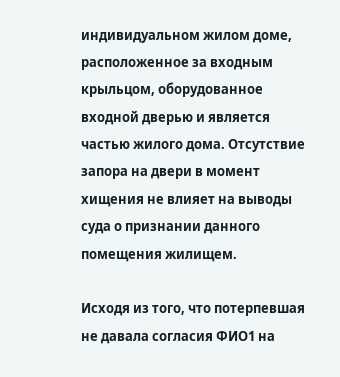индивидуальном жилом доме, расположенное за входным крыльцом, оборудованное входной дверью и является частью жилого дома. Отсутствие запора на двери в момент хищения не влияет на выводы суда о признании данного помещения жилищем.

Исходя из того, что потерпевшая не давала согласия ФИО1 на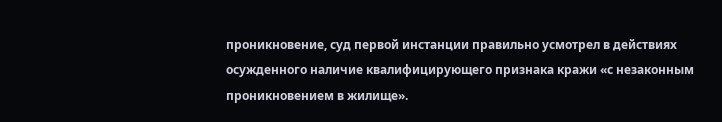проникновение, суд первой инстанции правильно усмотрел в действиях осужденного наличие квалифицирующего признака кражи «с незаконным проникновением в жилище».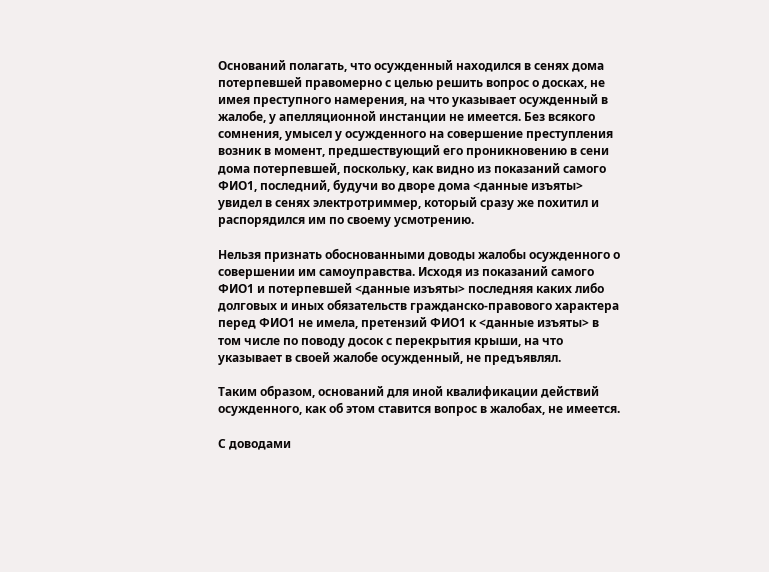Оснований полагать, что осужденный находился в сенях дома потерпевшей правомерно с целью решить вопрос о досках, не имея преступного намерения, на что указывает осужденный в жалобе, у апелляционной инстанции не имеется. Без всякого сомнения, умысел у осужденного на совершение преступления возник в момент, предшествующий его проникновению в сени дома потерпевшей, поскольку, как видно из показаний самого ФИО1, последний, будучи во дворе дома <данные изъяты> увидел в сенях электротриммер, который сразу же похитил и распорядился им по своему усмотрению.

Нельзя признать обоснованными доводы жалобы осужденного о совершении им самоуправства. Исходя из показаний самого ФИО1 и потерпевшей <данные изъяты> последняя каких либо долговых и иных обязательств гражданско-правового характера перед ФИО1 не имела, претензий ФИО1 к <данные изъяты> в том числе по поводу досок с перекрытия крыши, на что указывает в своей жалобе осужденный, не предъявлял.

Таким образом, оснований для иной квалификации действий осужденного, как об этом ставится вопрос в жалобах, не имеется.

С доводами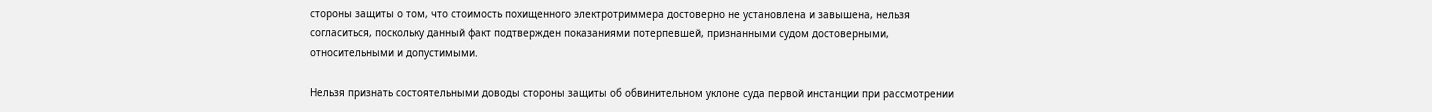стороны защиты о том, что стоимость похищенного электротриммера достоверно не установлена и завышена, нельзя согласиться, поскольку данный факт подтвержден показаниями потерпевшей, признанными судом достоверными, относительными и допустимыми.

Нельзя признать состоятельными доводы стороны защиты об обвинительном уклоне суда первой инстанции при рассмотрении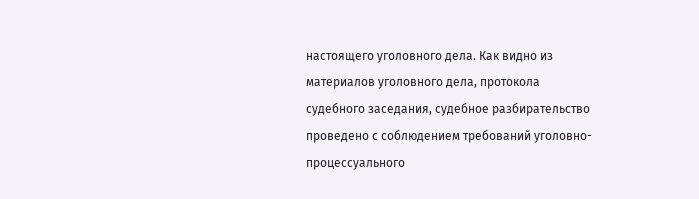настоящего уголовного дела. Как видно из материалов уголовного дела, протокола судебного заседания, судебное разбирательство проведено с соблюдением требований уголовно-процессуального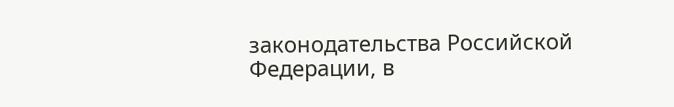законодательства Российской Федерации, в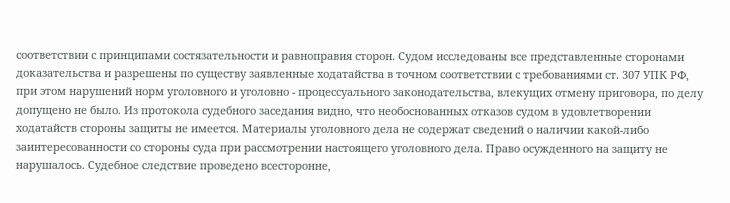соответствии с принципами состязательности и равноправия сторон. Судом исследованы все представленные сторонами доказательства и разрешены по существу заявленные ходатайства в точном соответствии с требованиями ст. 307 УПК РФ, при этом нарушений норм уголовного и уголовно - процессуального законодательства, влекущих отмену приговора, по делу допущено не было. Из протокола судебного заседания видно, что необоснованных отказов судом в удовлетворении ходатайств стороны защиты не имеется. Материалы уголовного дела не содержат сведений о наличии какой-либо заинтересованности со стороны суда при рассмотрении настоящего уголовного дела. Право осужденного на защиту не нарушалось. Судебное следствие проведено всесторонне,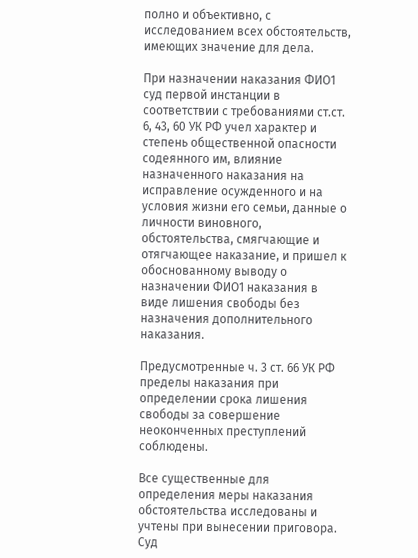полно и объективно, с исследованием всех обстоятельств, имеющих значение для дела.

При назначении наказания ФИО1 суд первой инстанции в соответствии с требованиями ст.ст. 6, 43, 60 УК РФ учел характер и степень общественной опасности содеянного им, влияние назначенного наказания на исправление осужденного и на условия жизни его семьи, данные о личности виновного, обстоятельства, смягчающие и отягчающее наказание, и пришел к обоснованному выводу о назначении ФИО1 наказания в виде лишения свободы без назначения дополнительного наказания.

Предусмотренные ч. 3 ст. 66 УК РФ пределы наказания при определении срока лишения свободы за совершение неоконченных преступлений соблюдены.

Все существенные для определения меры наказания обстоятельства исследованы и учтены при вынесении приговора. Суд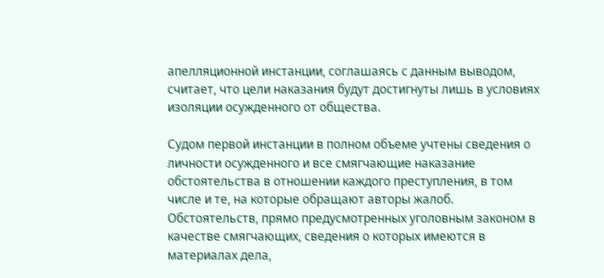апелляционной инстанции, соглашаясь с данным выводом, считает, что цели наказания будут достигнуты лишь в условиях изоляции осужденного от общества.

Судом первой инстанции в полном объеме учтены сведения о личности осужденного и все смягчающие наказание обстоятельства в отношении каждого преступления, в том числе и те, на которые обращают авторы жалоб. Обстоятельств, прямо предусмотренных уголовным законом в качестве смягчающих, сведения о которых имеются в материалах дела,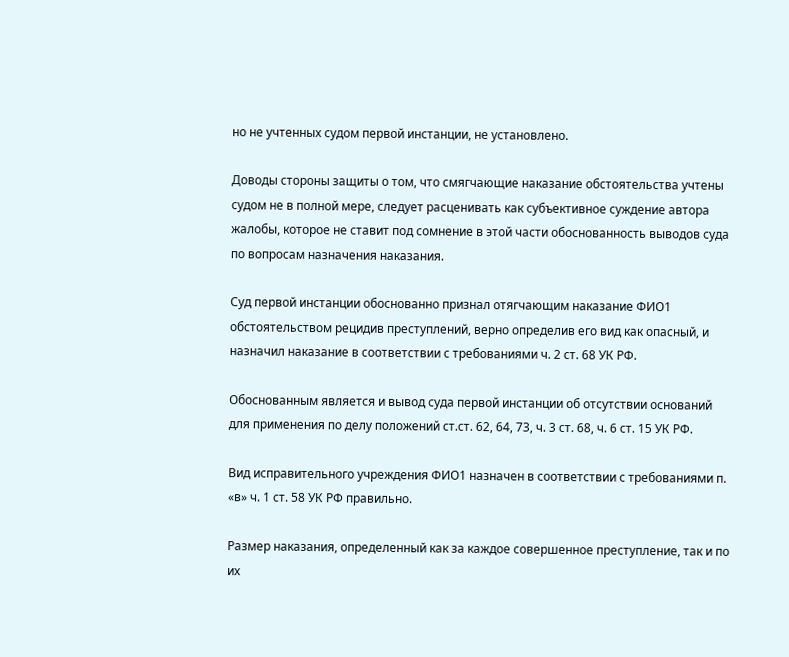но не учтенных судом первой инстанции, не установлено.

Доводы стороны защиты о том, что смягчающие наказание обстоятельства учтены судом не в полной мере, следует расценивать как субъективное суждение автора жалобы, которое не ставит под сомнение в этой части обоснованность выводов суда по вопросам назначения наказания.

Суд первой инстанции обоснованно признал отягчающим наказание ФИО1 обстоятельством рецидив преступлений, верно определив его вид как опасный, и назначил наказание в соответствии с требованиями ч. 2 ст. 68 УК РФ.

Обоснованным является и вывод суда первой инстанции об отсутствии оснований для применения по делу положений ст.ст. 62, 64, 73, ч. 3 ст. 68, ч. 6 ст. 15 УК РФ.

Вид исправительного учреждения ФИО1 назначен в соответствии с требованиями п. «в» ч. 1 ст. 58 УК РФ правильно.

Размер наказания, определенный как за каждое совершенное преступление, так и по их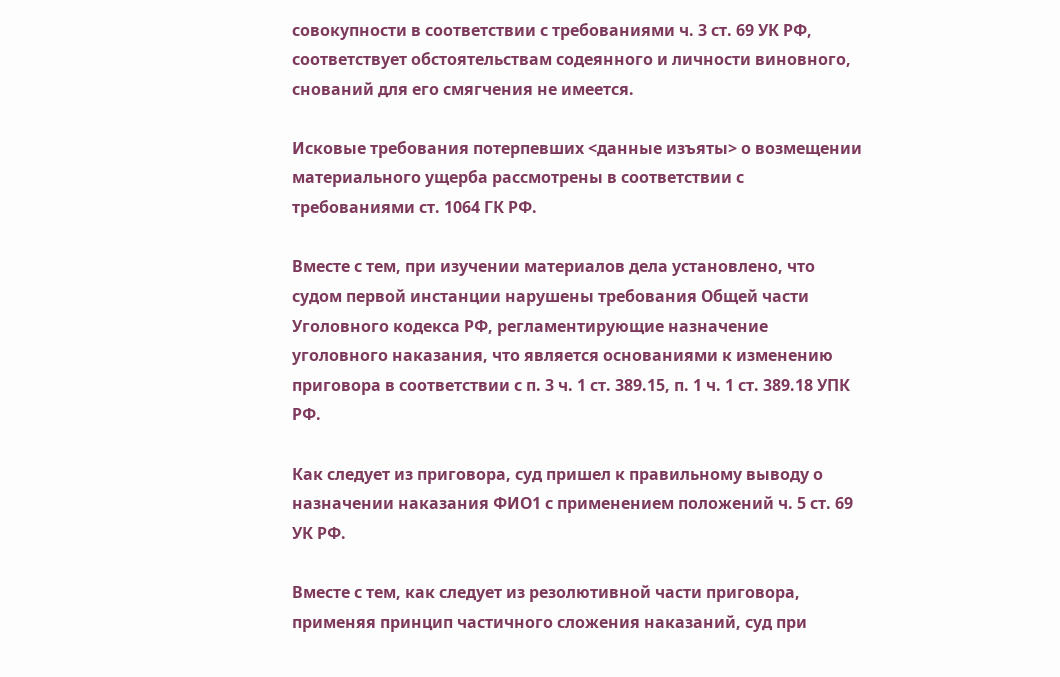совокупности в соответствии с требованиями ч. 3 ст. 69 УК РФ, соответствует обстоятельствам содеянного и личности виновного, снований для его смягчения не имеется.

Исковые требования потерпевших <данные изъяты> о возмещении материального ущерба рассмотрены в соответствии с требованиями ст. 1064 ГК РФ.

Вместе с тем, при изучении материалов дела установлено, что судом первой инстанции нарушены требования Общей части Уголовного кодекса РФ, регламентирующие назначение уголовного наказания, что является основаниями к изменению приговора в соответствии с п. 3 ч. 1 ст. 389.15, п. 1 ч. 1 ст. 389.18 УПК РФ.

Как следует из приговора, суд пришел к правильному выводу о назначении наказания ФИО1 с применением положений ч. 5 ст. 69 УК РФ.

Вместе с тем, как следует из резолютивной части приговора, применяя принцип частичного сложения наказаний, суд при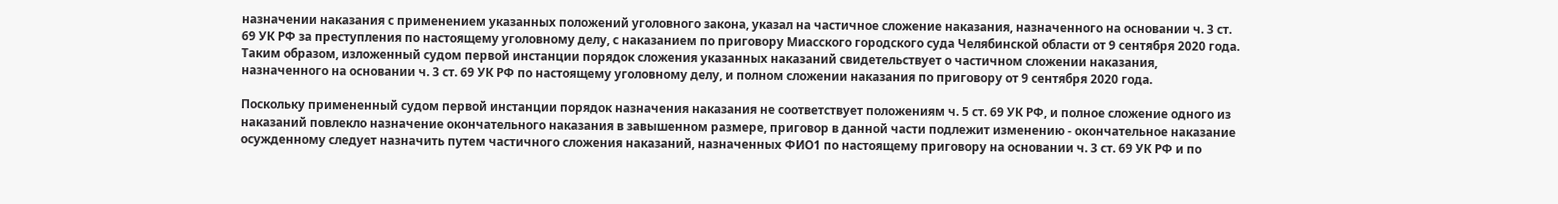назначении наказания с применением указанных положений уголовного закона, указал на частичное сложение наказания, назначенного на основании ч. 3 ст. 69 УК РФ за преступления по настоящему уголовному делу, с наказанием по приговору Миасского городского суда Челябинской области от 9 сентября 2020 года. Таким образом, изложенный судом первой инстанции порядок сложения указанных наказаний свидетельствует о частичном сложении наказания, назначенного на основании ч. 3 ст. 69 УК РФ по настоящему уголовному делу, и полном сложении наказания по приговору от 9 сентября 2020 года.

Поскольку примененный судом первой инстанции порядок назначения наказания не соответствует положениям ч. 5 ст. 69 УК РФ, и полное сложение одного из наказаний повлекло назначение окончательного наказания в завышенном размере, приговор в данной части подлежит изменению - окончательное наказание осужденному следует назначить путем частичного сложения наказаний, назначенных ФИО1 по настоящему приговору на основании ч. 3 ст. 69 УК РФ и по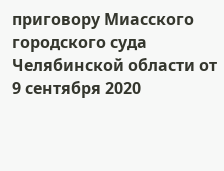приговору Миасского городского суда Челябинской области от 9 сентября 2020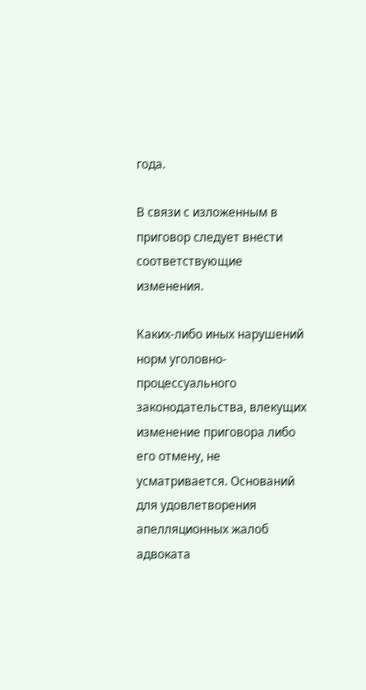года.

В связи с изложенным в приговор следует внести соответствующие изменения.

Каких-либо иных нарушений норм уголовно-процессуального законодательства, влекущих изменение приговора либо его отмену, не усматривается. Оснований для удовлетворения апелляционных жалоб адвоката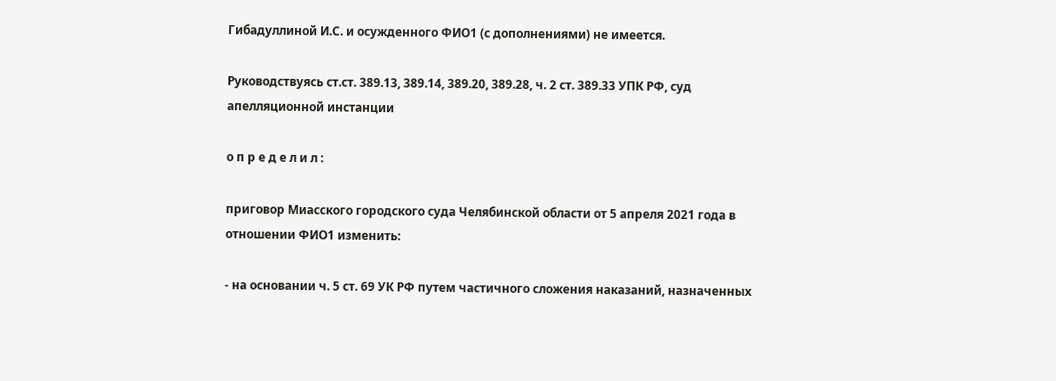Гибадуллиной И.С. и осужденного ФИО1 (с дополнениями) не имеется.

Руководствуясь ст.ст. 389.13, 389.14, 389.20, 389.28, ч. 2 ст. 389.33 УПК РФ, суд апелляционной инстанции

о п р е д е л и л :

приговор Миасского городского суда Челябинской области от 5 апреля 2021 года в отношении ФИО1 изменить:

- на основании ч. 5 ст. 69 УК РФ путем частичного сложения наказаний, назначенных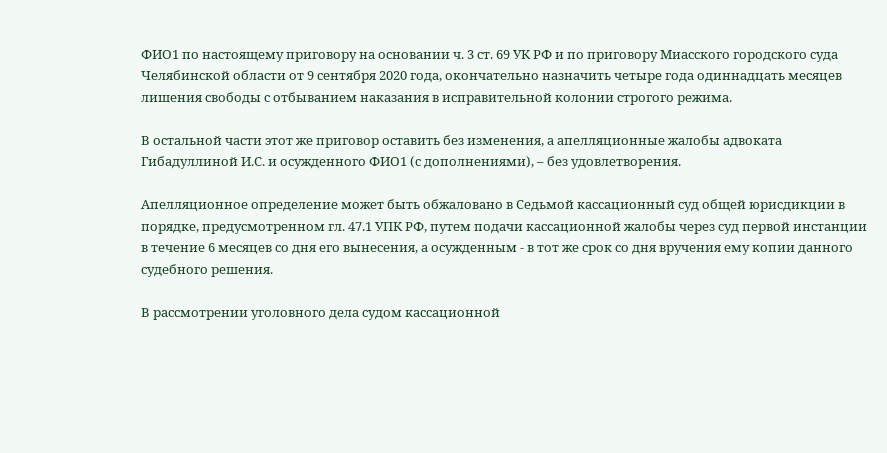ФИО1 по настоящему приговору на основании ч. 3 ст. 69 УК РФ и по приговору Миасского городского суда Челябинской области от 9 сентября 2020 года, окончательно назначить четыре года одиннадцать месяцев лишения свободы с отбыванием наказания в исправительной колонии строгого режима.

В остальной части этот же приговор оставить без изменения, а апелляционные жалобы адвоката Гибадуллиной И.С. и осужденного ФИО1 (с дополнениями), – без удовлетворения.

Апелляционное определение может быть обжаловано в Седьмой кассационный суд общей юрисдикции в порядке, предусмотренном гл. 47.1 УПК РФ, путем подачи кассационной жалобы через суд первой инстанции в течение 6 месяцев со дня его вынесения, а осужденным - в тот же срок со дня вручения ему копии данного судебного решения.

В рассмотрении уголовного дела судом кассационной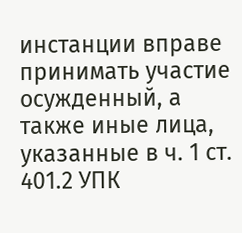инстанции вправе принимать участие осужденный, а также иные лица, указанные в ч. 1 ст. 401.2 УПК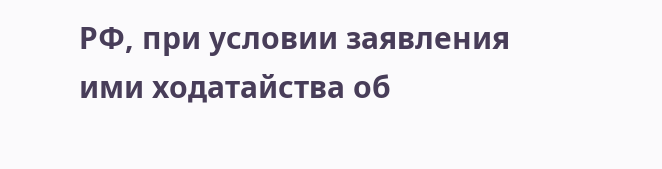РФ, при условии заявления ими ходатайства об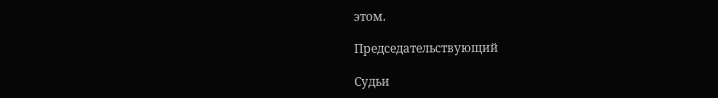этом.

Председательствующий

Судьи